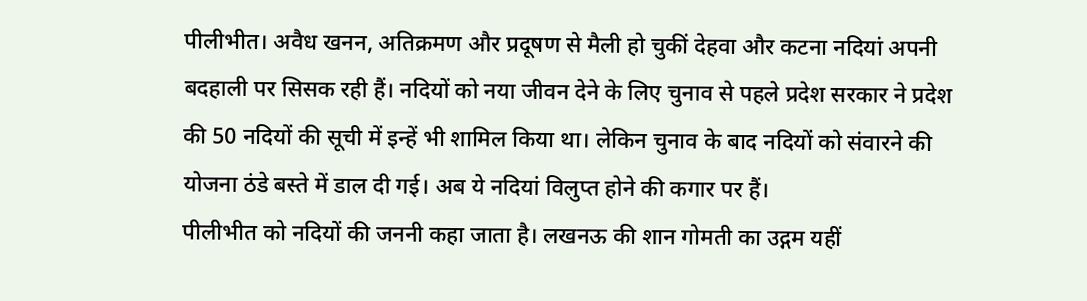पीलीभीत। अवैध खनन, अतिक्रमण और प्रदूषण से मैली हो चुकीं देहवा और कटना नदियां अपनी बदहाली पर सिसक रही हैं। नदियों को नया जीवन देने के लिए चुनाव से पहले प्रदेश सरकार ने प्रदेश की 50 नदियों की सूची में इन्हें भी शामिल किया था। लेकिन चुनाव के बाद नदियों को संवारने की योजना ठंडे बस्ते में डाल दी गई। अब ये नदियां विलुप्त होने की कगार पर हैं।
पीलीभीत को नदियों की जननी कहा जाता है। लखनऊ की शान गोमती का उद्गम यहीं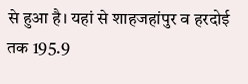से हुआ है। यहां से शाहजहांपुर व हरदोई तक 195.9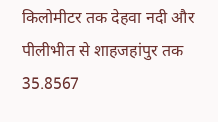किलोमीटर तक देहवा नदी और पीलीभीत से शाहजहांपुर तक 35.8567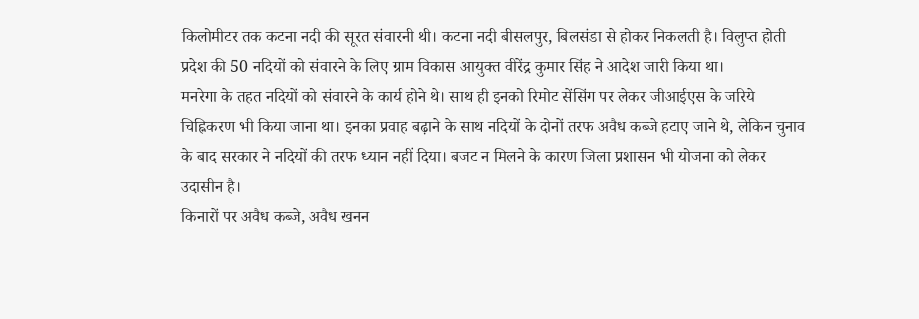किलोमीटर तक कटना नदी की सूरत संवारनी थी। कटना नदी बीसलपुर, बिलसंडा से होकर निकलती है। विलुप्त होती प्रदेश की 50 नदियों को संवारने के लिए ग्राम विकास आयुक्त वीरेंद्र कुमार सिंह ने आदेश जारी किया था।
मनरेगा के तहत नदियों को संवारने के कार्य होने थे। साथ ही इनको रिमोट सेंसिंग पर लेकर जीआईएस के जरिये चिह्निकरण भी किया जाना था। इनका प्रवाह बढ़ाने के साथ नदियों के दोनों तरफ अवैध कब्जे हटाए जाने थे, लेकिन चुनाव के बाद सरकार ने नदियों की तरफ ध्यान नहीं दिया। बजट न मिलने के कारण जिला प्रशासन भी योजना को लेकर उदासीन है।
किनारों पर अवैध कब्जे, अवैध खनन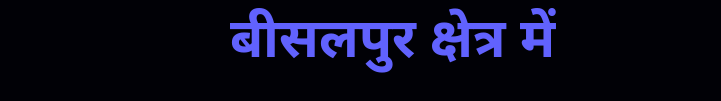बीसलपुर क्षेत्र में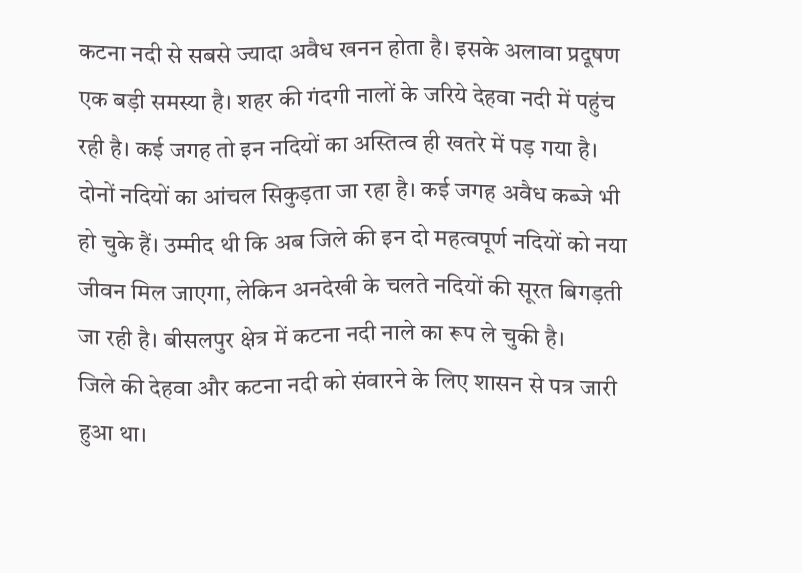कटना नदी से सबसे ज्यादा अवैध खनन होता है। इसके अलावा प्रदूषण एक बड़ी समस्या है। शहर की गंदगी नालों के जरिये देहवा नदी में पहुंच रही है। कई जगह तो इन नदियों का अस्तित्व ही खतरे में पड़ गया है। दोनों नदियों का आंचल सिकुड़ता जा रहा है। कई जगह अवैध कब्जे भी हो चुके हैं। उम्मीद थी कि अब जिले की इन दो महत्वपूर्ण नदियों को नया जीवन मिल जाएगा, लेकिन अनदेखी के चलते नदियों की सूरत बिगड़ती जा रही है। बीसलपुर क्षेत्र में कटना नदी नाले का रूप ले चुकी है।
जिले की देहवा और कटना नदी को संवारने के लिए शासन से पत्र जारी हुआ था।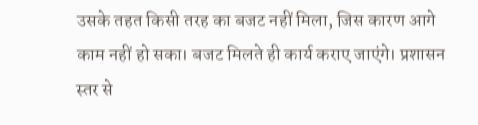उसके तहत किसी तरह का बजट नहीं मिला, जिस कारण आगे काम नहीं हो सका। बजट मिलते ही कार्य कराए जाएंगे। प्रशासन स्तर से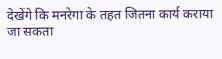देखेंगे कि मनरेगा के तहत जितना कार्य कराया जा सकता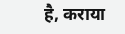है, कराया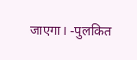जाएगा। -पुलकित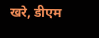खरे, डीएम